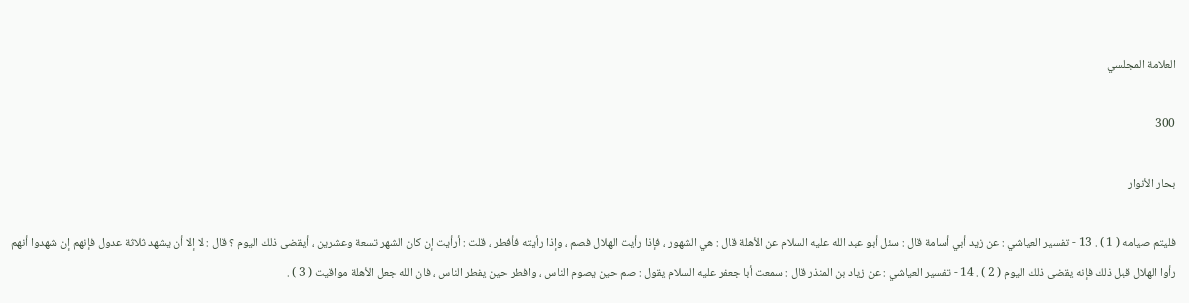العلامة المجلسي

300

بحار الأنوار

فليتم صيامه ( 1 ) . 13 - تفسير العياشي : عن زيد أبي أسامة قال : سئل أبو عبد الله عليه السلام عن الأهلة قال : هي الشهور ، فإذا رأيت الهلال فصم ، وإذا رأيته فأفطر ، قلت : أرأيت إن كان الشهر تسعة وعشرين ، أيقضى ذلك اليوم ؟ قال : لا إلا أن يشهد ثلاثة عدول فإنهم إن شهدوا أنهم رأوا الهلال قبل ذلك فإنه يقضى ذلك اليوم ( 2 ) . 14 - تفسير العياشي : عن زياد بن المنذر قال : سمعت أبا جعفر عليه السلام يقول : صم حين يصوم الناس ، وافطر حين يفطر الناس ، فان الله جعل الأهلة مواقيت ( 3 ) .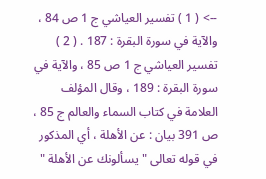--> ( 1 ) تفسير العياشي ج 1 ص 84 ، والآية في سورة البقرة : 187 . ( 2 ) تفسير العياشي ج 1 ص 85 ، والآية في سورة البقرة : 189 ، وقال المؤلف العلامة في كتاب السماء والعالم ج 85 ، ص 391 بيان : عن الأهلة ، أي المذكور في قوله تعالى " يسألونك عن الأهلة "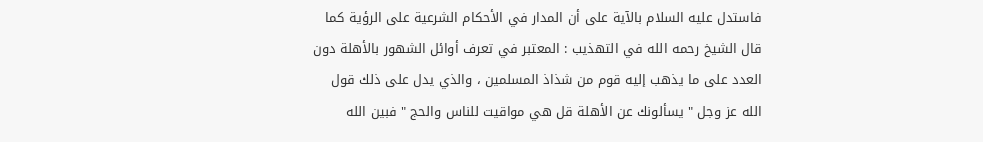فاستدل عليه السلام بالآية على أن المدار في الأحكام الشرعية على الرؤية كما قال الشيخ رحمه الله في التهذيب : المعتبر في تعرف أوائل الشهور بالأهلة دون العدد على ما يذهب إليه قوم من شذاذ المسلمين ، والذي يدل على ذلك قول الله عز وجل " يسألونك عن الأهلة قل هي مواقيت للناس والحج " فبين الله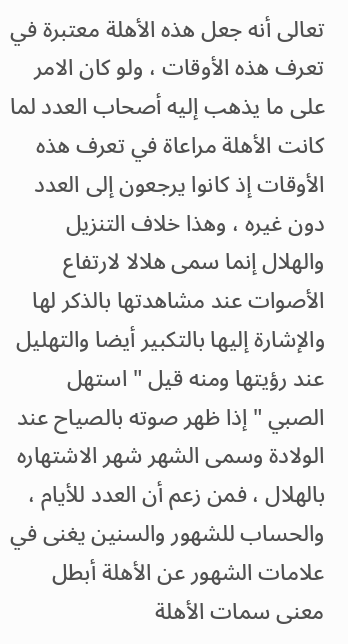تعالى أنه جعل هذه الأهلة معتبرة في تعرف هذه الأوقات ، ولو كان الامر على ما يذهب إليه أصحاب العدد لما كانت الأهلة مراعاة في تعرف هذه الأوقات إذ كانوا يرجعون إلى العدد دون غيره ، وهذا خلاف التنزيل والهلال إنما سمى هلالا لارتفاع الأصوات عند مشاهدتها بالذكر لها والإشارة إليها بالتكبير أيضا والتهليل عند رؤيتها ومنه قيل " استهل الصبي " إذا ظهر صوته بالصياح عند الولادة وسمى الشهر شهر الاشتهاره بالهلال ، فمن زعم أن العدد للأيام ، والحساب للشهور والسنين يغنى في علامات الشهور عن الأهلة أبطل معنى سمات الأهلة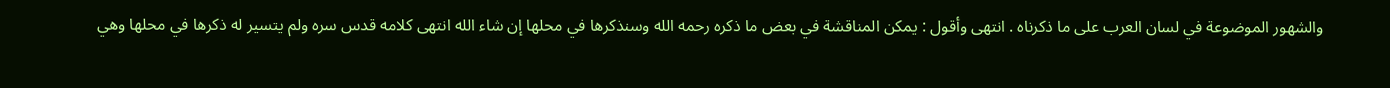والشهور الموضوعة في لسان العرب على ما ذكرناه . انتهى وأقول : يمكن المناقشة في بعض ما ذكره رحمه الله وسنذكرها في محلها إن شاء الله انتهى كلامه قدس سره ولم يتسير له ذكرها في محلها وهي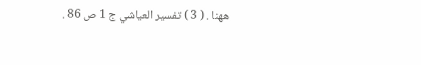ههنا . ( 3 ) تفسير العياشي ج 1 ص 86 .